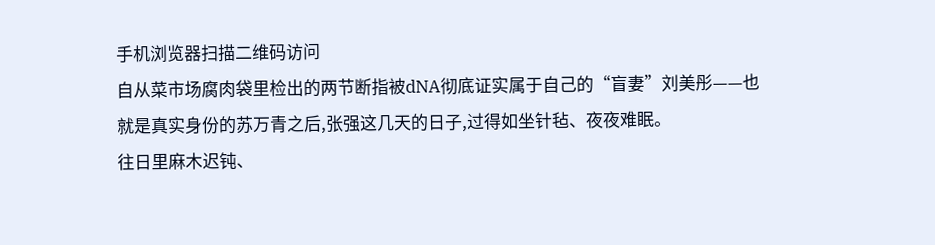手机浏览器扫描二维码访问
自从菜市场腐肉袋里检出的两节断指被dNA彻底证实属于自己的“盲妻”刘美彤——也就是真实身份的苏万青之后,张强这几天的日子,过得如坐针毡、夜夜难眠。
往日里麻木迟钝、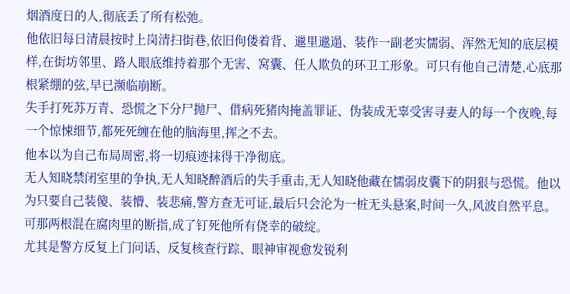烟酒度日的人,彻底丢了所有松弛。
他依旧每日清晨按时上岗清扫街巷,依旧佝偻着背、邋里邋遢、装作一副老实懦弱、浑然无知的底层模样,在街坊邻里、路人眼底维持着那个无害、窝囊、任人欺负的环卫工形象。可只有他自己清楚,心底那根紧绷的弦,早已濒临崩断。
失手打死苏万青、恐慌之下分尸抛尸、借病死猪肉掩盖罪证、伪装成无辜受害寻妻人的每一个夜晚,每一个惊悚细节,都死死缠在他的脑海里,挥之不去。
他本以为自己布局周密,将一切痕迹抹得干净彻底。
无人知晓禁闭室里的争执,无人知晓醉酒后的失手重击,无人知晓他藏在懦弱皮囊下的阴狠与恐慌。他以为只要自己装傻、装懵、装悲痛,警方查无可证,最后只会沦为一桩无头悬案,时间一久,风波自然平息。
可那两根混在腐肉里的断指,成了钉死他所有侥幸的破绽。
尤其是警方反复上门问话、反复核查行踪、眼神审视愈发锐利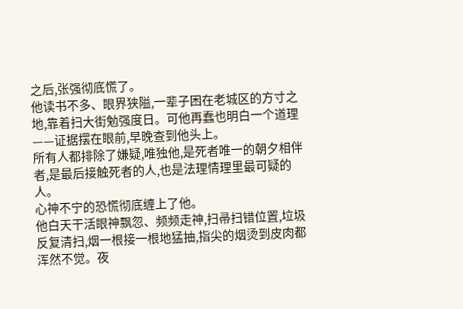之后,张强彻底慌了。
他读书不多、眼界狭隘,一辈子困在老城区的方寸之地,靠着扫大街勉强度日。可他再蠢也明白一个道理——证据摆在眼前,早晚查到他头上。
所有人都排除了嫌疑,唯独他,是死者唯一的朝夕相伴者,是最后接触死者的人,也是法理情理里最可疑的人。
心神不宁的恐慌彻底缠上了他。
他白天干活眼神飘忽、频频走神,扫帚扫错位置,垃圾反复清扫,烟一根接一根地猛抽,指尖的烟烫到皮肉都浑然不觉。夜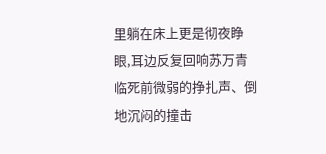里躺在床上更是彻夜睁眼,耳边反复回响苏万青临死前微弱的挣扎声、倒地沉闷的撞击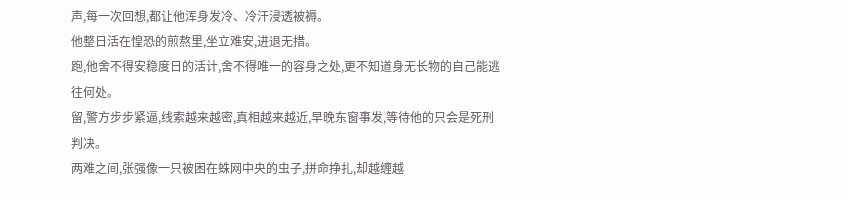声,每一次回想,都让他浑身发冷、冷汗浸透被褥。
他整日活在惶恐的煎熬里,坐立难安,进退无措。
跑,他舍不得安稳度日的活计,舍不得唯一的容身之处,更不知道身无长物的自己能逃往何处。
留,警方步步紧逼,线索越来越密,真相越来越近,早晚东窗事发,等待他的只会是死刑判决。
两难之间,张强像一只被困在蛛网中央的虫子,拼命挣扎,却越缠越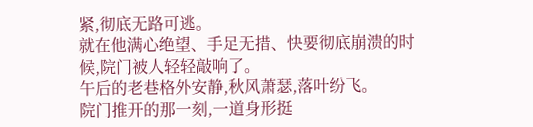紧,彻底无路可逃。
就在他满心绝望、手足无措、快要彻底崩溃的时候,院门被人轻轻敲响了。
午后的老巷格外安静,秋风萧瑟,落叶纷飞。
院门推开的那一刻,一道身形挺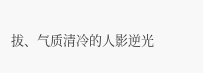拔、气质清冷的人影逆光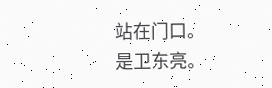站在门口。
是卫东亮。